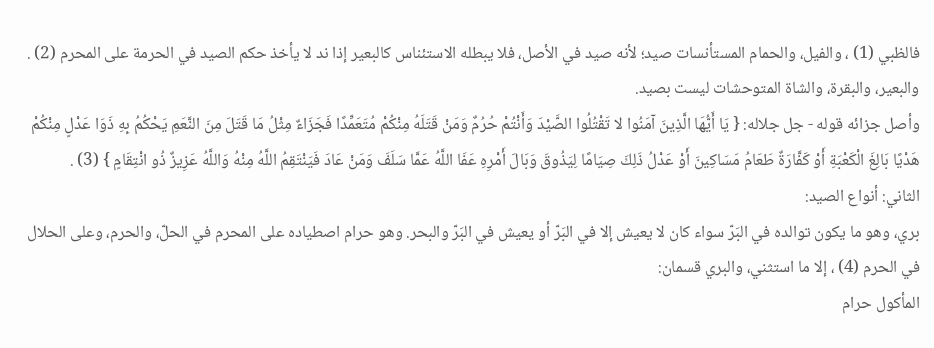فالظبي (1) ، والفيل، والحمام المستأنسات صيد؛ لأنه صيد في الأصل، فلا يبطله الاستئناس كالبعير إذا ند لا يأخذ حكم الصيد في الحرمة على المحرم (2) .
والبعير، والبقرة، والشاة المتوحشات ليست بصيد.
وأصل جزائه قوله - جل جلاله: { يَا أَيُّهَا الَّذِينَ آمَنُوا لا تَقْتُلُوا الصَّيْدَ وَأَنْتُمْ حُرُمٌ وَمَنْ قَتَلَهُ مِنْكُمْ مُتَعَمِّدًا فَجَزَاءٌ مِثْلُ مَا قَتَلَ مِنَ النَّعَمِ يَحْكُمُ بِهِ ذَوَا عَدْلٍ مِنْكُمْ هَدْيًا بَالِغَ الْكَعْبَةِ أَوْ كَفَّارَةٌ طَعَامُ مَسَاكِينَ أَوْ عَدْلُ ذَلِكَ صِيَامًا لِيَذُوقَ وَبَالَ أَمْرِهِ عَفَا اللَّهُ عَمَّا سَلَفَ وَمَنْ عَادَ فَيَنْتَقِمُ اللَّهُ مِنْهُ وَاللَّهُ عَزِيزٌ ذُو انْتِقَامٍ } (3) .
الثاني: أنواع الصيد:
بري، وهو ما يكون توالده في البَرّ سواء كان لا يعيش إلا في البَرّ أو يعيش في البَرّ والبحر. وهو حرام اصطياده على المحرم في الحلّ، والحرم، وعلى الحلال في الحرم (4) ، إلا ما استثني، والبري قسمان:
المأكول حرام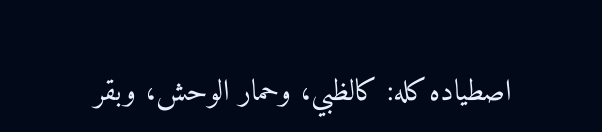اصطياده كله: كالظبي، وحمار الوحش، وبقر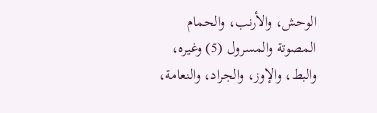الوحش، والأرنب، والحمام المصوتة والمسرول (5) وغيره، والبط، والإوز، والجراد، والنعامة،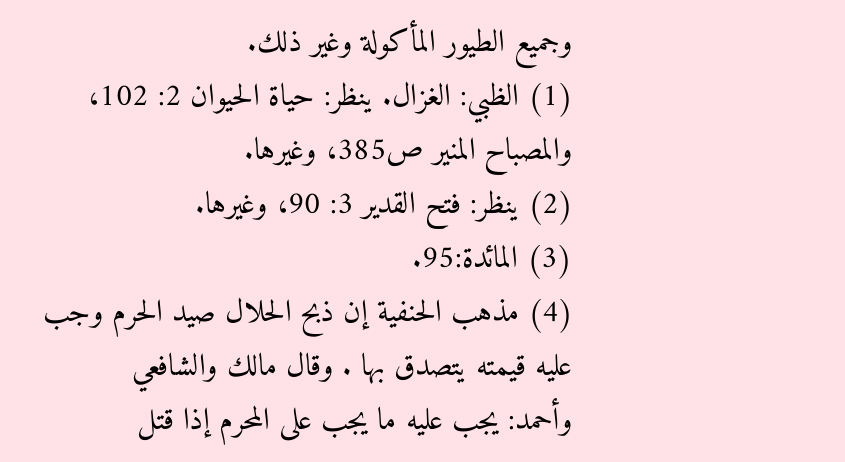وجميع الطيور المأكولة وغير ذلك.
(1) الظبي: الغزال. ينظر: حياة الحيوان 2: 102، والمصباح المنير ص385، وغيرها.
(2) ينظر: فتح القدير 3: 90، وغيرها.
(3) المائدة:95.
(4) مذهب الحنفية إن ذبح الحلال صيد الحرم وجب عليه قيمته يتصدق بها . وقال مالك والشافعي
وأحمد: يجب عليه ما يجب على المحرم إذا قتل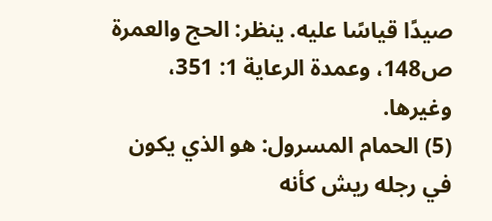صيدًا قياسًا عليه. ينظر: الحج والعمرة ص148، وعمدة الرعاية 1: 351، وغيرها.
(5) الحمام المسرول: هو الذي يكون في رجله ريش كأنه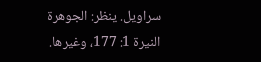سراويل. ينظر: الجوهرة النيرة 1: 177، وغيرها.